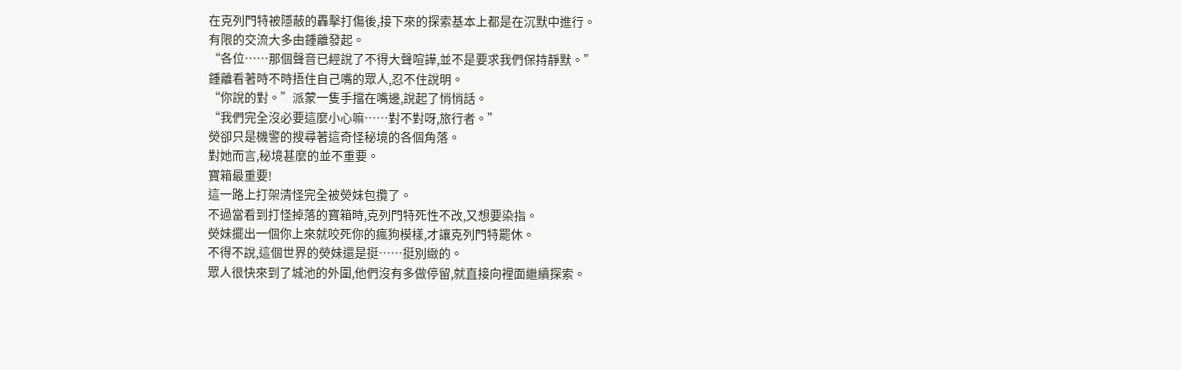在克列門特被隱蔽的轟擊打傷後,接下來的探索基本上都是在沉默中進行。
有限的交流大多由鍾離發起。
“各位……那個聲音已經說了不得大聲喧譁,並不是要求我們保持靜默。”
鍾離看著時不時捂住自己嘴的眾人,忍不住說明。
“你說的對。”派蒙一隻手擋在嘴邊,說起了悄悄話。
“我們完全沒必要這麼小心嘛……對不對呀,旅行者。”
熒卻只是機警的搜尋著這奇怪秘境的各個角落。
對她而言,秘境甚麼的並不重要。
寶箱最重要!
這一路上打架清怪完全被熒妹包攬了。
不過當看到打怪掉落的寶箱時,克列門特死性不改,又想要染指。
熒妹擺出一個你上來就咬死你的瘋狗模樣,才讓克列門特罷休。
不得不說,這個世界的熒妹還是挺……挺別緻的。
眾人很快來到了城池的外圍,他們沒有多做停留,就直接向裡面繼續探索。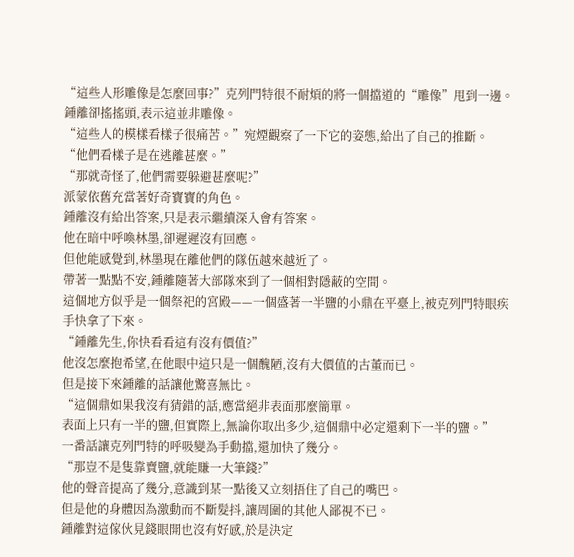“這些人形雕像是怎麼回事?”克列門特很不耐煩的將一個擋道的“雕像”甩到一邊。
鍾離卻搖搖頭,表示這並非雕像。
“這些人的模樣看樣子很痛苦。”宛煙觀察了一下它的姿態,給出了自己的推斷。
“他們看樣子是在逃離甚麼。”
“那就奇怪了,他們需要躲避甚麼呢?”
派蒙依舊充當著好奇寶寶的角色。
鍾離沒有給出答案,只是表示繼續深入會有答案。
他在暗中呼喚林墨,卻遲遲沒有回應。
但他能感覺到,林墨現在離他們的隊伍越來越近了。
帶著一點點不安,鍾離隨著大部隊來到了一個相對隱蔽的空間。
這個地方似乎是一個祭祀的宮殿——一個盛著一半鹽的小鼎在平臺上,被克列門特眼疾手快拿了下來。
“鍾離先生,你快看看這有沒有價值?”
他沒怎麼抱希望,在他眼中這只是一個醜陋,沒有大價值的古董而已。
但是接下來鍾離的話讓他驚喜無比。
“這個鼎如果我沒有猜錯的話,應當絕非表面那麼簡單。
表面上只有一半的鹽,但實際上,無論你取出多少,這個鼎中必定還剩下一半的鹽。”
一番話讓克列門特的呼吸變為手動擋,還加快了幾分。
“那豈不是隻靠賣鹽,就能賺一大筆錢?”
他的聲音提高了幾分,意識到某一點後又立刻捂住了自己的嘴巴。
但是他的身體因為激動而不斷髮抖,讓周圍的其他人鄙視不已。
鍾離對這傢伙見錢眼開也沒有好感,於是決定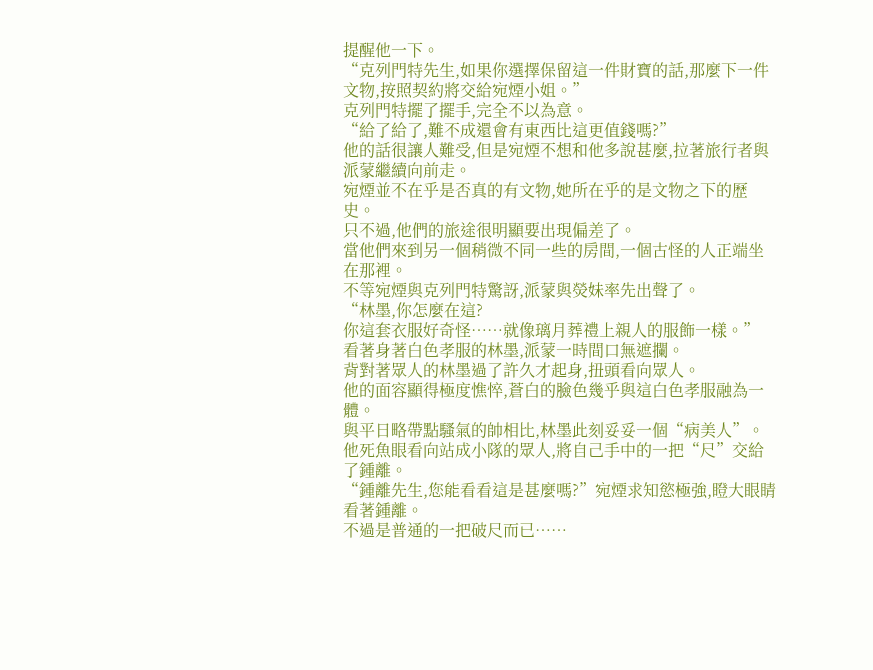提醒他一下。
“克列門特先生,如果你選擇保留這一件財寶的話,那麼下一件文物,按照契約將交給宛煙小姐。”
克列門特擺了擺手,完全不以為意。
“給了給了,難不成還會有東西比這更值錢嗎?”
他的話很讓人難受,但是宛煙不想和他多說甚麼,拉著旅行者與派蒙繼續向前走。
宛煙並不在乎是否真的有文物,她所在乎的是文物之下的歷史。
只不過,他們的旅途很明顯要出現偏差了。
當他們來到另一個稍微不同一些的房間,一個古怪的人正端坐在那裡。
不等宛煙與克列門特驚訝,派蒙與熒妹率先出聲了。
“林墨,你怎麼在這?
你這套衣服好奇怪……就像璃月葬禮上親人的服飾一樣。”
看著身著白色孝服的林墨,派蒙一時間口無遮攔。
背對著眾人的林墨過了許久才起身,扭頭看向眾人。
他的面容顯得極度憔悴,蒼白的臉色幾乎與這白色孝服融為一體。
與平日略帶點騷氣的帥相比,林墨此刻妥妥一個“病美人”。
他死魚眼看向站成小隊的眾人,將自己手中的一把“尺”交給了鍾離。
“鍾離先生,您能看看這是甚麼嗎?”宛煙求知慾極強,瞪大眼睛看著鍾離。
不過是普通的一把破尺而已……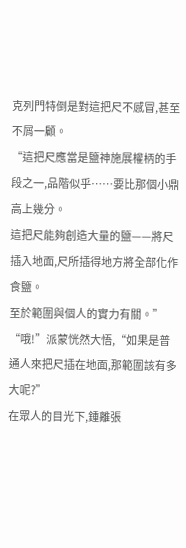克列門特倒是對這把尺不感冒,甚至不屑一顧。
“這把尺應當是鹽神施展權柄的手段之一,品階似乎……要比那個小鼎高上幾分。
這把尺能夠創造大量的鹽——將尺插入地面,尺所插得地方將全部化作食鹽。
至於範圍與個人的實力有關。”
“哦!”派蒙恍然大悟,“如果是普通人來把尺插在地面,那範圍該有多大呢?”
在眾人的目光下,鍾離張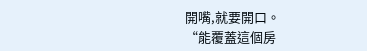開嘴,就要開口。
“能覆蓋這個房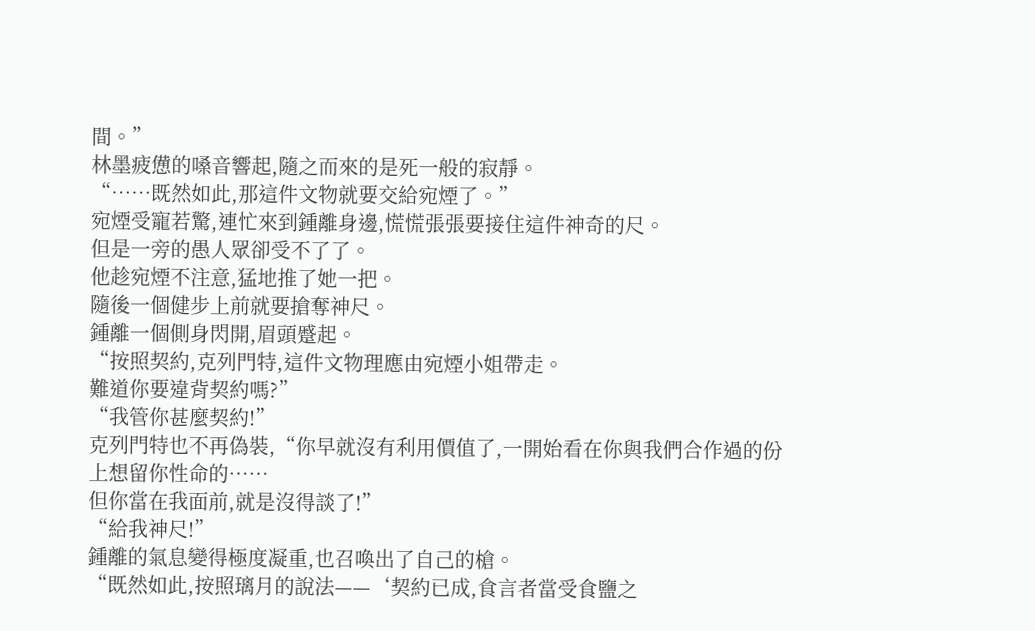間。”
林墨疲憊的嗓音響起,隨之而來的是死一般的寂靜。
“……既然如此,那這件文物就要交給宛煙了。”
宛煙受寵若驚,連忙來到鍾離身邊,慌慌張張要接住這件神奇的尺。
但是一旁的愚人眾卻受不了了。
他趁宛煙不注意,猛地推了她一把。
隨後一個健步上前就要搶奪神尺。
鍾離一個側身閃開,眉頭蹙起。
“按照契約,克列門特,這件文物理應由宛煙小姐帶走。
難道你要違背契約嗎?”
“我管你甚麼契約!”
克列門特也不再偽裝,“你早就沒有利用價值了,一開始看在你與我們合作過的份上想留你性命的……
但你當在我面前,就是沒得談了!”
“給我神尺!”
鍾離的氣息變得極度凝重,也召喚出了自己的槍。
“既然如此,按照璃月的說法——‘契約已成,食言者當受食鹽之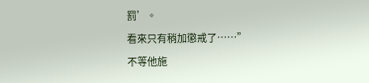罰’。
看來只有稍加懲戒了……”
不等他施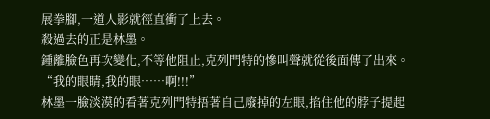展拳腳,一道人影就徑直衝了上去。
殺過去的正是林墨。
鍾離臉色再次變化,不等他阻止,克列門特的慘叫聲就從後面傳了出來。
“我的眼睛,我的眼……啊!!!”
林墨一臉淡漠的看著克列門特捂著自己廢掉的左眼,掐住他的脖子提起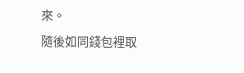來。
隨後如同錢包裡取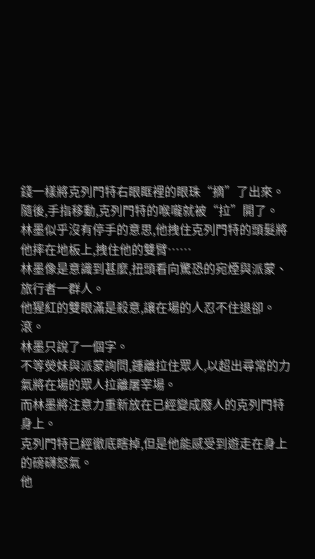錢一樣將克列門特右眼眶裡的眼珠“摘”了出來。
隨後,手指移動,克列門特的喉嚨就被“拉”開了。
林墨似乎沒有停手的意思,他拽住克列門特的頭髮將他摔在地板上,拽住他的雙臂……
林墨像是意識到甚麼,扭頭看向驚恐的宛煙與派蒙、旅行者一群人。
他猩紅的雙眼滿是殺意,讓在場的人忍不住退卻。
滾。
林墨只說了一個字。
不等熒妹與派蒙詢問,鍾離拉住眾人,以超出尋常的力氣將在場的眾人拉離屠宰場。
而林墨將注意力重新放在已經變成廢人的克列門特身上。
克列門特已經徹底瞎掉,但是他能感受到遊走在身上的磅礴怒氣。
他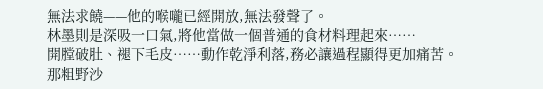無法求饒——他的喉嚨已經開放,無法發聲了。
林墨則是深吸一口氣,將他當做一個普通的食材料理起來……
開膛破肚、褪下毛皮……動作乾淨利落,務必讓過程顯得更加痛苦。
那粗野沙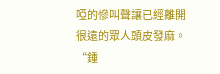啞的慘叫聲讓已經離開很遠的眾人頭皮發麻。
“鍾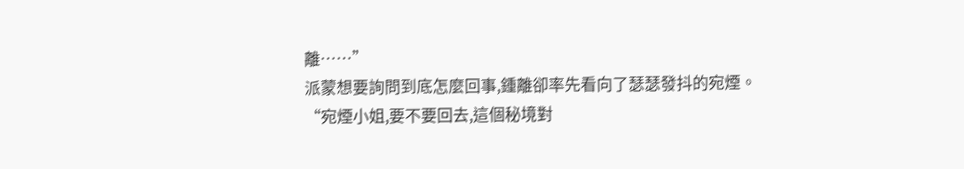離……”
派蒙想要詢問到底怎麼回事,鍾離卻率先看向了瑟瑟發抖的宛煙。
“宛煙小姐,要不要回去,這個秘境對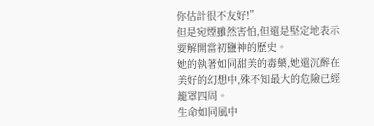你估計很不友好!”
但是宛煙雖然害怕,但還是堅定地表示要解開當初鹽神的歷史。
她的執著如同甜美的毒藥,她還沉醉在美好的幻想中,殊不知最大的危險已經籠罩四周。
生命如同風中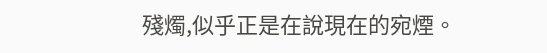殘燭,似乎正是在說現在的宛煙。